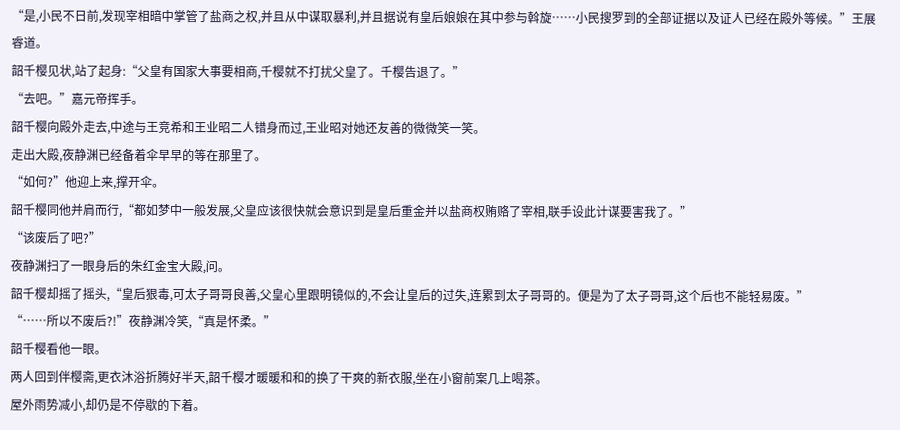“是,小民不日前,发现宰相暗中掌管了盐商之权,并且从中谋取暴利,并且据说有皇后娘娘在其中参与斡旋……小民搜罗到的全部证据以及证人已经在殿外等候。”王展睿道。
韶千樱见状,站了起身:“父皇有国家大事要相商,千樱就不打扰父皇了。千樱告退了。”
“去吧。”嘉元帝挥手。
韶千樱向殿外走去,中途与王竞希和王业昭二人错身而过,王业昭对她还友善的微微笑一笑。
走出大殿,夜静渊已经备着伞早早的等在那里了。
“如何?”他迎上来,撑开伞。
韶千樱同他并肩而行,“都如梦中一般发展,父皇应该很快就会意识到是皇后重金并以盐商权贿赂了宰相,联手设此计谋要害我了。”
“该废后了吧?”
夜静渊扫了一眼身后的朱红金宝大殿,问。
韶千樱却摇了摇头,“皇后狠毒,可太子哥哥良善,父皇心里跟明镜似的,不会让皇后的过失,连累到太子哥哥的。便是为了太子哥哥,这个后也不能轻易废。”
“……所以不废后?!”夜静渊冷笑,“真是怀柔。”
韶千樱看他一眼。
两人回到伴樱斋,更衣沐浴折腾好半天,韶千樱才暖暖和和的换了干爽的新衣服,坐在小窗前案几上喝茶。
屋外雨势减小,却仍是不停歇的下着。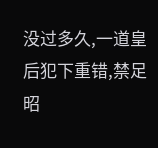没过多久,一道皇后犯下重错,禁足昭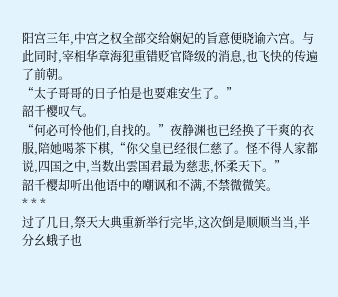阳宫三年,中宫之权全部交给娴妃的旨意便晓谕六宫。与此同时,宰相华章海犯重错贬官降级的消息,也飞快的传遍了前朝。
“太子哥哥的日子怕是也要难安生了。”
韶千樱叹气。
“何必可怜他们,自找的。”夜静渊也已经换了干爽的衣服,陪她喝茶下棋,“你父皇已经很仁慈了。怪不得人家都说,四国之中,当数出雲国君最为慈悲,怀柔天下。”
韶千樱却听出他语中的嘲讽和不满,不禁微微笑。
* * *
过了几日,祭天大典重新举行完毕,这次倒是顺顺当当,半分幺蛾子也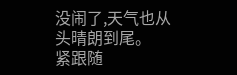没闹了,天气也从头晴朗到尾。
紧跟随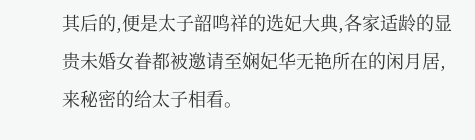其后的,便是太子韶鸣祥的选妃大典,各家适龄的显贵未婚女眷都被邀请至娴妃华无艳所在的闲月居,来秘密的给太子相看。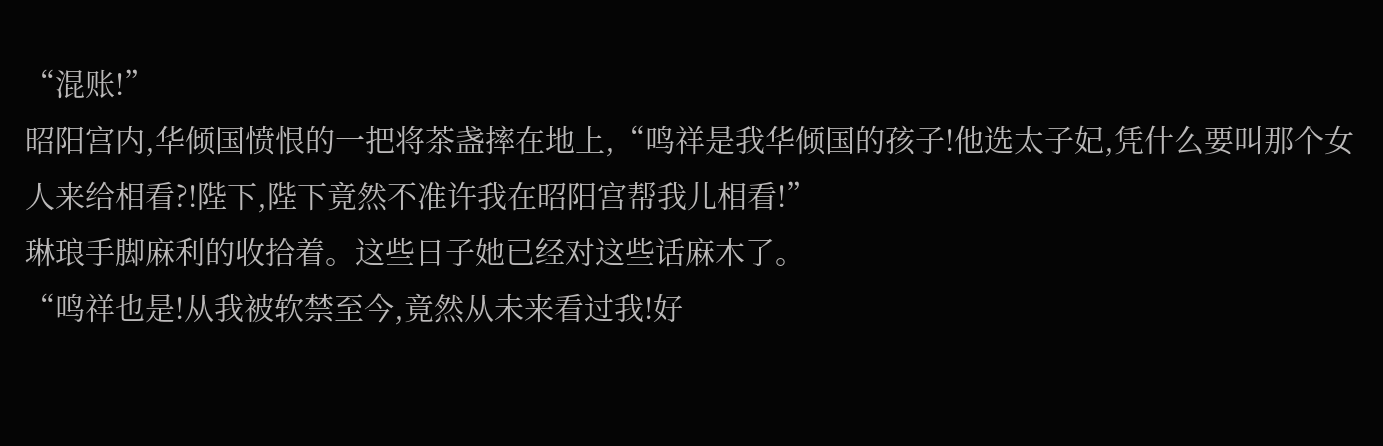“混账!”
昭阳宫内,华倾国愤恨的一把将茶盏摔在地上,“鸣祥是我华倾国的孩子!他选太子妃,凭什么要叫那个女人来给相看?!陛下,陛下竟然不准许我在昭阳宫帮我儿相看!”
琳琅手脚麻利的收拾着。这些日子她已经对这些话麻木了。
“鸣祥也是!从我被软禁至今,竟然从未来看过我!好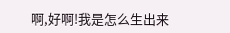啊,好啊!我是怎么生出来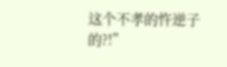这个不孝的忤逆子的?!”